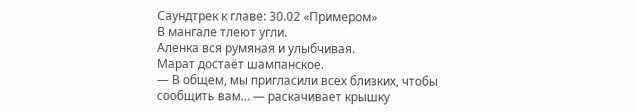Саундтрек к главе: 30.02 «Примером»
В мангале тлеют угли.
Аленка вся румяная и улыбчивая.
Марат достаёт шампанское.
— В общем, мы пригласили всех близких, чтобы сообщить вам… — раскачивает крышку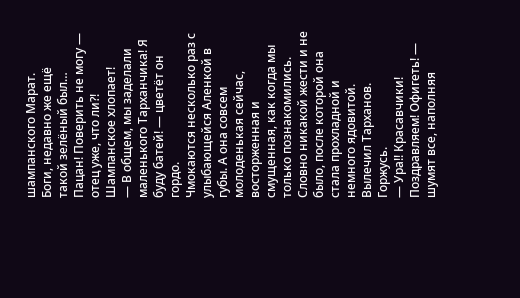шампанского Марат.
Боги, недавно же ещё такой зелёный был… Пацан! Поверить не могу — отец уже, что ли?!
Шампанское хлопает!
— В общем, мы заделали маленького Тарханчика! Я буду батей! — цветёт он гордо.
Чмокаются несколько раз с улыбающейся Аленкой в губы. А она совсем молоденькая сейчас, восторженная и смущенная, как когда мы только познакомились.
Словно никакой жести и не было, после которой она стала прохладной и немного ядовитой.
Вылечил Тарханов. Горжусь.
— Ура!! Красавчики! Поздравляем! Офигеть! — шумят все, наполняя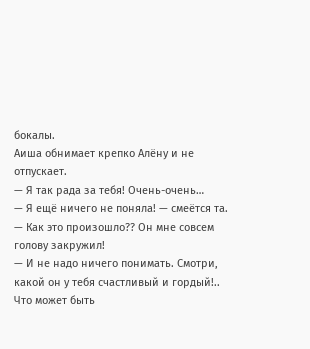бокалы.
Аиша обнимает крепко Алëну и не отпускает.
— Я так рада за тебя! Очень-очень…
— Я ещё ничего не поняла! — смеётся та. — Как это произошло?? Он мне совсем голову закружил!
— И не надо ничего понимать. Смотри, какой он у тебя счастливый и гордый!.. Что может быть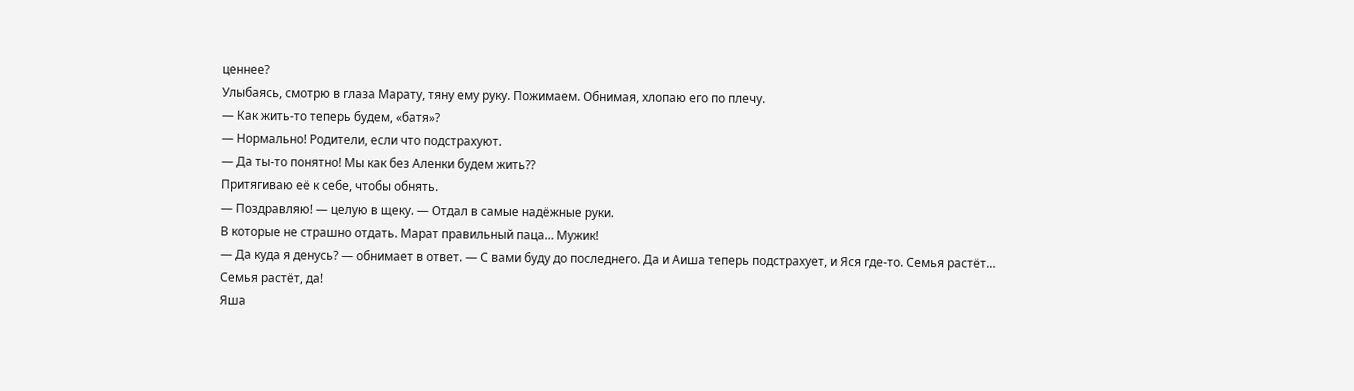ценнее?
Улыбаясь, смотрю в глаза Марату, тяну ему руку. Пожимаем. Обнимая, хлопаю его по плечу.
— Как жить-то теперь будем, «батя»?
— Нормально! Родители, если что подстрахуют.
— Да ты-то понятно! Мы как без Аленки будем жить??
Притягиваю её к себе, чтобы обнять.
— Поздравляю! — целую в щеку. — Отдал в самые надёжные руки.
В которые не страшно отдать. Марат правильный паца… Мужик!
— Да куда я денусь? — обнимает в ответ. — С вами буду до последнего. Да и Аиша теперь подстрахует, и Яся где-то. Семья растёт…
Семья растёт, да!
Яша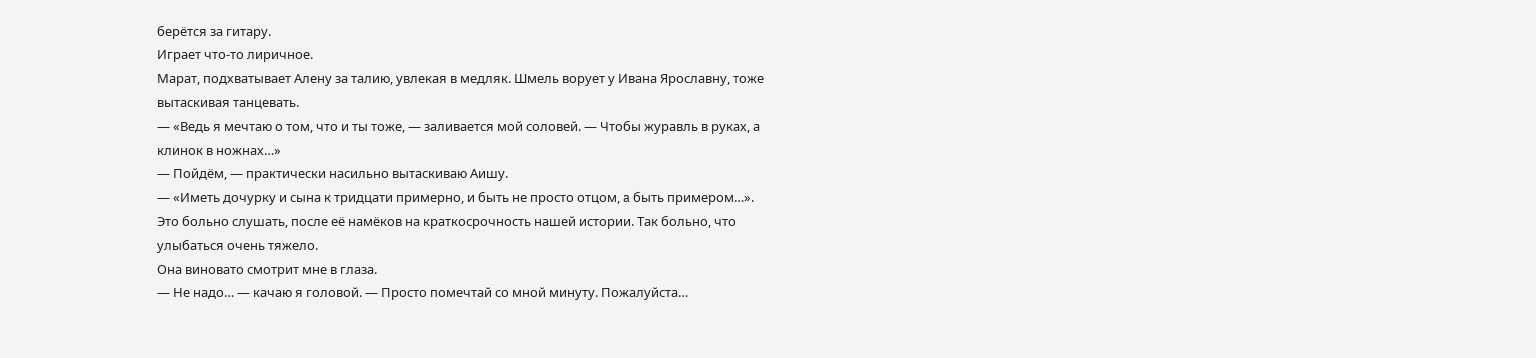берётся за гитару.
Играет что-то лиричное.
Марат, подхватывает Алену за талию, увлекая в медляк. Шмель ворует у Ивана Ярославну, тоже вытаскивая танцевать.
— «Ведь я мечтаю о том, что и ты тоже, — заливается мой соловей. — Чтобы журавль в руках, а клинок в ножнах…»
— Пойдём, — практически насильно вытаскиваю Аишу.
— «Иметь дочурку и сына к тридцати примерно, и быть нe просто отцом, a быть примером…».
Это больно слушать, после её намёков на краткосрочность нашей истории. Так больно, что улыбаться очень тяжело.
Она виновато смотрит мне в глаза.
— Не надо… — качаю я головой. — Просто помечтай со мной минуту. Пожалуйста…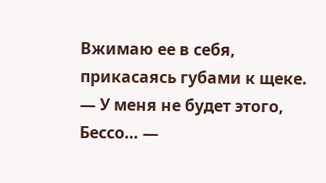Вжимаю ее в себя, прикасаясь губами к щеке.
— У меня не будет этого, Бессо… —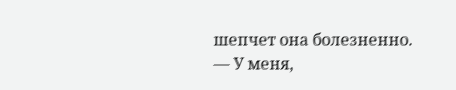шепчет она болезненно.
— У меня,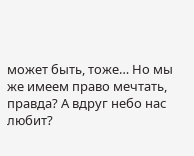может быть, тоже… Но мы же имеем право мечтать, правда? А вдруг небо нас любит?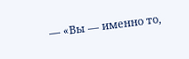— «Вы — именно тo,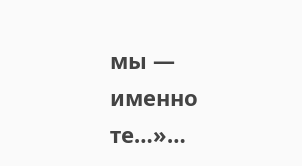мы — именно тe…»…